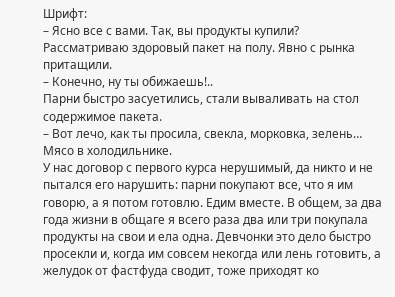Шрифт:
– Ясно все с вами. Так, вы продукты купили?
Рассматриваю здоровый пакет на полу. Явно с рынка притащили.
– Конечно, ну ты обижаешь!..
Парни быстро засуетились, стали вываливать на стол содержимое пакета.
– Вот лечо, как ты просила, свекла, морковка, зелень… Мясо в холодильнике.
У нас договор с первого курса нерушимый, да никто и не пытался его нарушить: парни покупают все, что я им говорю, а я потом готовлю. Едим вместе. В общем, за два года жизни в общаге я всего раза два или три покупала продукты на свои и ела одна. Девчонки это дело быстро просекли и, когда им совсем некогда или лень готовить, а желудок от фастфуда сводит, тоже приходят ко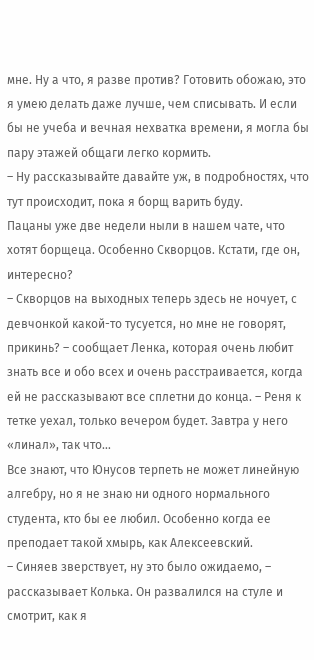мне. Ну а что, я разве против? Готовить обожаю, это я умею делать даже лучше, чем списывать. И если бы не учеба и вечная нехватка времени, я могла бы пару этажей общаги легко кормить.
– Ну рассказывайте давайте уж, в подробностях, что тут происходит, пока я борщ варить буду.
Пацаны уже две недели ныли в нашем чате, что хотят борщеца. Особенно Скворцов. Кстати, где он, интересно?
– Скворцов на выходных теперь здесь не ночует, с девчонкой какой-то тусуется, но мне не говорят, прикинь? – сообщает Ленка, которая очень любит знать все и обо всех и очень расстраивается, когда ей не рассказывают все сплетни до конца. – Реня к тетке уехал, только вечером будет. Завтра у него «линал», так что…
Все знают, что Юнусов терпеть не может линейную алгебру, но я не знаю ни одного нормального студента, кто бы ее любил. Особенно когда ее преподает такой хмырь, как Алексеевский.
– Синяев зверствует, ну это было ожидаемо, – рассказывает Колька. Он развалился на стуле и смотрит, как я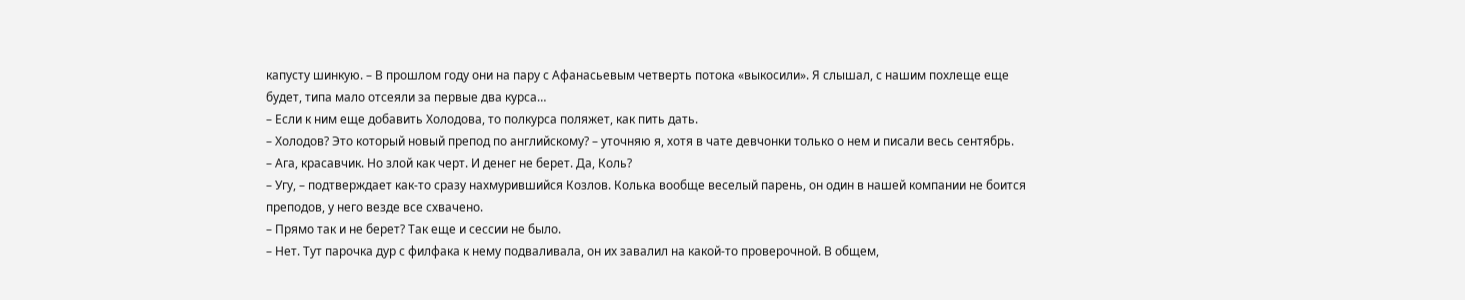капусту шинкую. – В прошлом году они на пару с Афанасьевым четверть потока «выкосили». Я слышал, с нашим похлеще еще будет, типа мало отсеяли за первые два курса…
– Если к ним еще добавить Холодова, то полкурса поляжет, как пить дать.
– Холодов? Это который новый препод по английскому? – уточняю я, хотя в чате девчонки только о нем и писали весь сентябрь.
– Ага, красавчик. Но злой как черт. И денег не берет. Да, Коль?
– Угу, – подтверждает как-то сразу нахмурившийся Козлов. Колька вообще веселый парень, он один в нашей компании не боится преподов, у него везде все схвачено.
– Прямо так и не берет? Так еще и сессии не было.
– Нет. Тут парочка дур с филфака к нему подваливала, он их завалил на какой-то проверочной. В общем,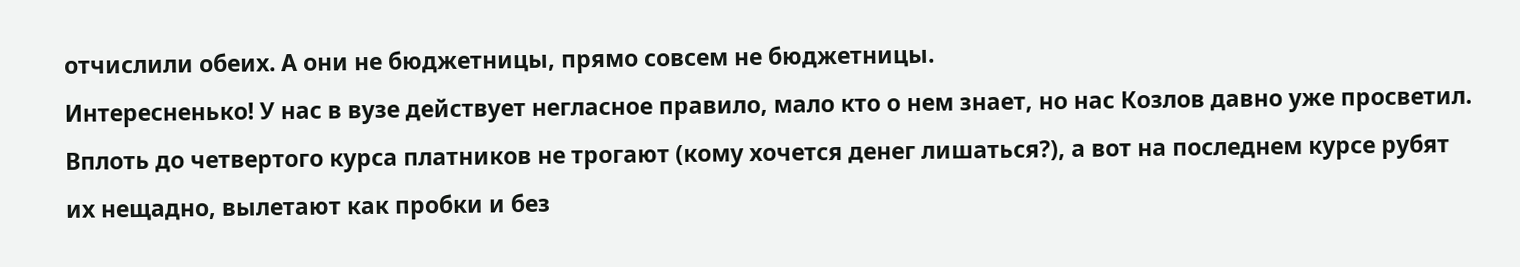отчислили обеих. А они не бюджетницы, прямо совсем не бюджетницы.
Интересненько! У нас в вузе действует негласное правило, мало кто о нем знает, но нас Козлов давно уже просветил. Вплоть до четвертого курса платников не трогают (кому хочется денег лишаться?), а вот на последнем курсе рубят их нещадно, вылетают как пробки и без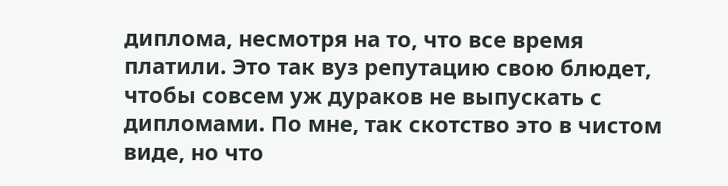диплома, несмотря на то, что все время платили. Это так вуз репутацию свою блюдет, чтобы совсем уж дураков не выпускать с дипломами. По мне, так скотство это в чистом виде, но что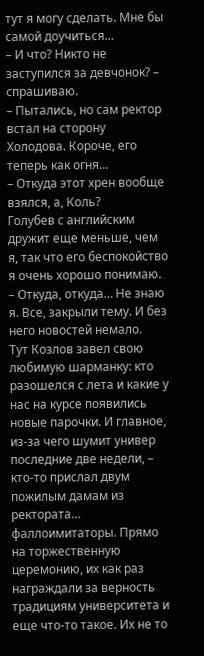тут я могу сделать. Мне бы самой доучиться…
– И что? Никто не заступился за девчонок? – спрашиваю.
– Пытались, но сам ректор встал на сторону Холодова. Короче, его теперь как огня…
– Откуда этот хрен вообще взялся, а, Коль?
Голубев с английским дружит еще меньше, чем я, так что его беспокойство я очень хорошо понимаю.
– Откуда, откуда… Не знаю я. Все, закрыли тему. И без него новостей немало.
Тут Козлов завел свою любимую шарманку: кто разошелся с лета и какие у нас на курсе появились новые парочки. И главное, из-за чего шумит универ последние две недели, – кто-то прислал двум пожилым дамам из ректората… фаллоимитаторы. Прямо на торжественную церемонию, их как раз награждали за верность традициям университета и еще что-то такое. Их не то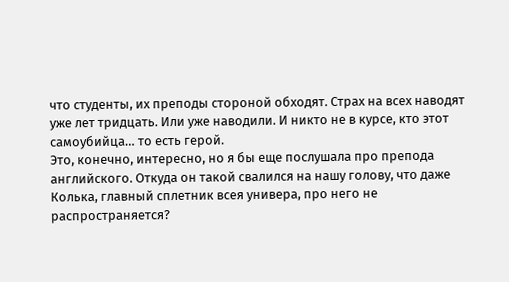что студенты, их преподы стороной обходят. Страх на всех наводят уже лет тридцать. Или уже наводили. И никто не в курсе, кто этот самоубийца… то есть герой.
Это, конечно, интересно, но я бы еще послушала про препода английского. Откуда он такой свалился на нашу голову, что даже Колька, главный сплетник всея универа, про него не распространяется?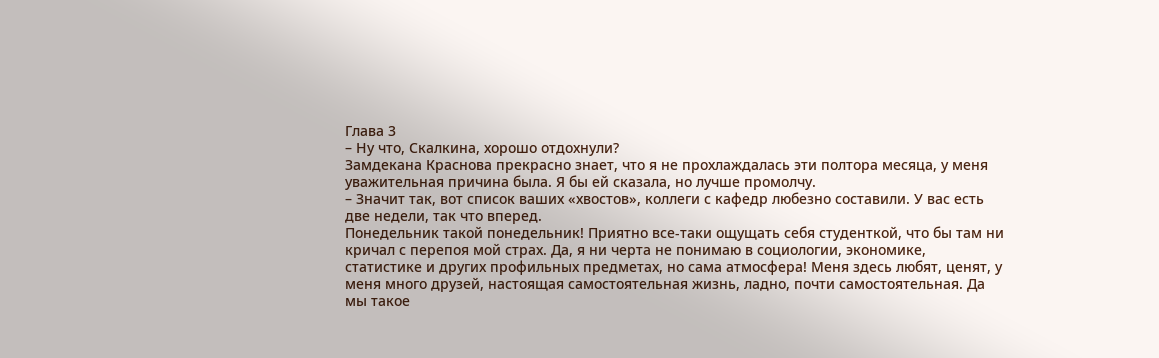Глава 3
– Ну что, Скалкина, хорошо отдохнули?
Замдекана Краснова прекрасно знает, что я не прохлаждалась эти полтора месяца, у меня уважительная причина была. Я бы ей сказала, но лучше промолчу.
– Значит так, вот список ваших «хвостов», коллеги с кафедр любезно составили. У вас есть две недели, так что вперед.
Понедельник такой понедельник! Приятно все-таки ощущать себя студенткой, что бы там ни кричал с перепоя мой страх. Да, я ни черта не понимаю в социологии, экономике, статистике и других профильных предметах, но сама атмосфера! Меня здесь любят, ценят, у меня много друзей, настоящая самостоятельная жизнь, ладно, почти самостоятельная. Да мы такое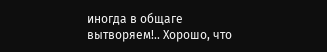иногда в общаге вытворяем!.. Хорошо, что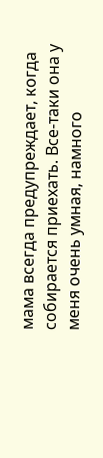мама всегда предупреждает, когда собирается приехать. Все-таки она у меня очень умная, намного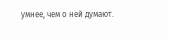умнее, чем о ней думают.